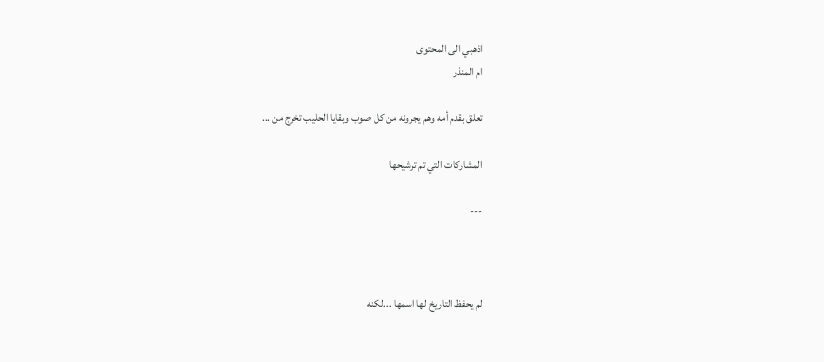اذهبي الى المحتوى
ام المنذر

تعلق بقدم أمه وهم يجرونه من كل صوب وبقايا الحليب تخرج من ...

المشاركات التي تم ترشيحها

---



لم يحفظ التاريخ لها اسمها ...لكنه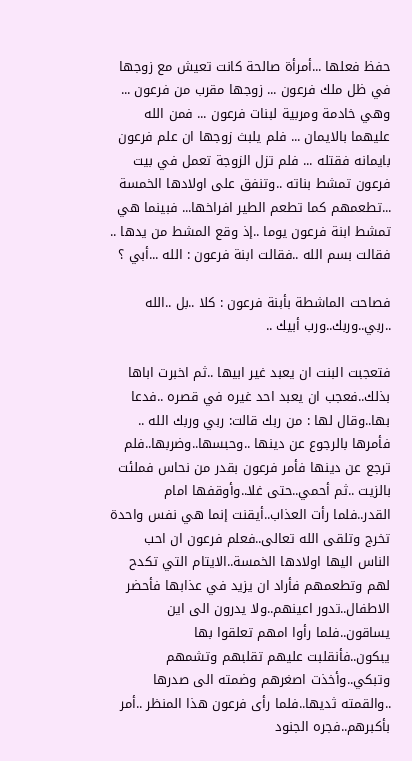حفظ فعلها ...أمرأة صالحة كانت تعيش مع زوجها في ظل ملك فرعون ... زوجها مقرب من فرعون ... وهي خادمة ومربية لبنات فرعون ... فمن الله عليهما بالايمان ... فلم يلبث زوجها ان علم فرعون بايمانه فقتله ... فلم تزل الزوجة تعمل في بيت فرعون تمشط بناته ..وتنفق على اولادها الخمسة ...تطعمهم كما تطعم الطير افراخها... فبينما هي تمشط ابنة فرعون يوما ..إذ وقع المشط من يدها .. فقالت بسم الله ..فقالت ابنة فرعون : الله ...أبي ؟

فصاحت الماشطة بأبنة فرعون : كلا ..بل ..الله ..ربي..وربك..ورب أبيك ..

فتعجبت البنت ان يعبد غير ابيها ..ثم اخبرت اباها بذلك..فعجب ان يعبد احد غيره في قصره ..فدعا بها..وقال لها : من ربك قالت: ربي وربك الله .. فأمرها بالرجوع عن دينها ..وحبسها..وضربها..فلم ترجع عن دينها فأمر فرعون بقدر من نحاس فملئت بالزيت ..ثم أحمي..حتى غلا..وأوقفها امام القدر..فلما رأت العذاب..أيقنت إنما هي نفس واحدة تخرج وتلقى الله تعالى..فعلم فرعون ان احب الناس اليها اولادها الخمسة..الايتام التي تكدح لهم وتطعمهم فأراد ان يزيد في عذابها فأحضر الاطفال..تدور اعينهم..ولا يدرون الى اين يساقون..فلما رأوا امهم تعلقوا بها يبكون..فأنقلبت عليهم تقلبهم وتشمهم وتبكي..وأخذت اصغرهم وضمته الى صدرها ..والقمته ثديها..فلما رأى فرعون هذا المنظر ..أمر بأكبرهم..فجره الجنود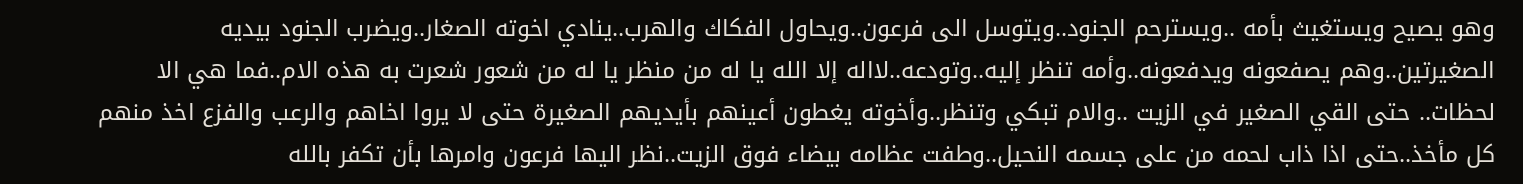وهو يصيح ويستغيث بأمه ..ويسترحم الجنود..ويتوسل الى فرعون..ويحاول الفكاك والهرب..ينادي اخوته الصغار..ويضرب الجنود بيديه الصغيرتين..وهم يصفعونه ويدفعونه..وأمه تنظر إليه..وتودعه..لااله إلا الله يا له من منظر يا له من شعور شعرت به هذه الام..فما هي الا لحظات.. حتى القي الصغير في الزيت ..والام تبكي وتنظر..وأخوته يغطون أعينهم بأيديهم الصغيرة حتى لا يروا اخاهم والرعب والفزع اخذ منهم كل مأخذ..حتى اذا ذاب لحمه من على جسمه النحيل..وطفت عظامه بيضاء فوق الزيت..نظر اليها فرعون وامرها بأن تكفر بالله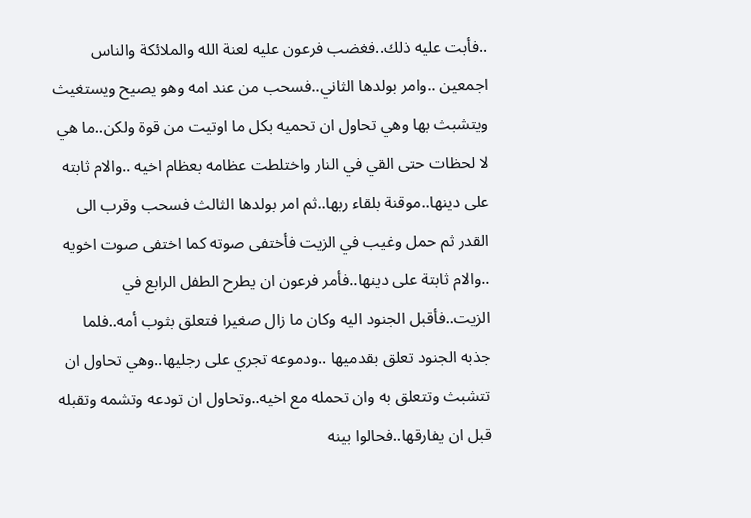..فأبت عليه ذلك..فغضب فرعون عليه لعنة الله والملائكة والناس اجمعين ..وامر بولدها الثاني..فسحب من عند امه وهو يصيح ويستغيث ويتشبث بها وهي تحاول ان تحميه بكل ما اوتيت من قوة ولكن..ما هي لا لحظات حتى القي في النار واختلطت عظامه بعظام اخيه ..والام ثابته على دينها..موقنة بلقاء ربها..ثم امر بولدها الثالث فسحب وقرب الى القدر ثم حمل وغيب في الزيت فأختفى صوته كما اختفى صوت اخويه ..والام ثابتة على دينها..فأمر فرعون ان يطرح الطفل الرابع في الزيت..فأقبل الجنود اليه وكان ما زال صغيرا فتعلق بثوب أمه..فلما جذبه الجنود تعلق بقدميها ..ودموعه تجري على رجليها..وهي تحاول ان تتشبث وتتعلق به وان تحمله مع اخيه..وتحاول ان تودعه وتشمه وتقبله قبل ان يفارقها..فحالوا بينه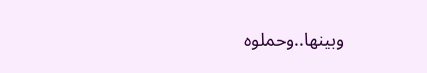وبينها..وحملوه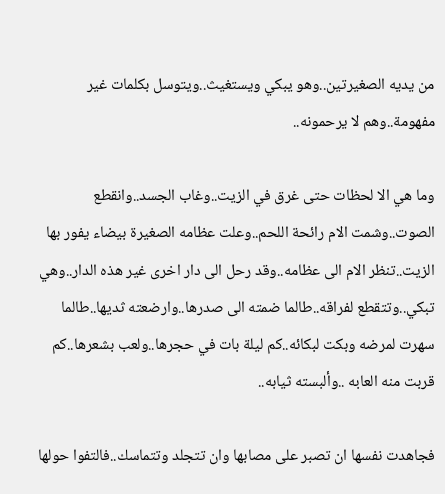من يديه الصغيرتين..وهو يبكي ويستغيث..ويتوسل بكلمات غير مفهومة..وهم لا يرحمونه..

وما هي الا لحظات حتى غرق في الزيت..وغاب الجسد..وانقطع الصوت..وشمت الام رائحة اللحم..وعلت عظامه الصغيرة بيضاء يفور بها الزيت..تنظر الام الى عظامه..وقد رحل الى دار اخرى غير هذه الدار..وهي تبكي..وتتقطع لفراقه..طالما ضمته الى صدرها..وارضعته ثديها..طالما سهرت لمرضه وبكت لبكائه..كم ليلة بات في حجرها..ولعب بشعرها..كم قربت منه العابه ..وألبسته ثيابه..

فجاهدت نفسها ان تصبر على مصابها وان تتجلد وتتماسك..فالتفوا حولها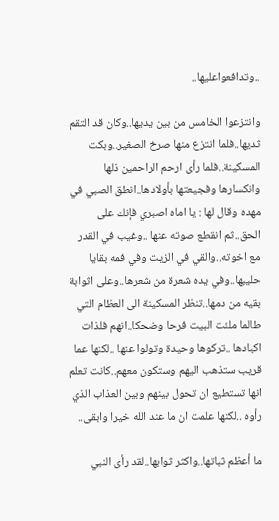..وتدافعواعليها..

وانتزعوا الخامس من بين يديها..وكان قد التقم ثديها..فلما انتزع منها صرخ الصغير..وبكت المسكينة..فلما رأى ارحم الراحمين ذلها وانكسارها وفجيعتها بأولادها..انطق الصبي في مهده وقال لها : يا اماه اصبري فإنك على الحق..ثم انقطع صوته عنها ..وغيب في القدر مع اخوته..والقي في الزيت وفي فمه بقايا حليبها..وفي يده شعرة من شعرها..وعلى اثوابة بقيه من دمها..تنظر المسكينة الى العظام التي طالما ملئت البيت فرحا وضحكا..انهم فلذات اكبادها ..تركوها وحيدة وتولوا عنها ..لكنها عما قريب ستذهب اليهم وستكون معهم..كانت تعلم انها تستطيع ان تحول بينهم وبين العذاب الذي رأوه ..لكنها علمت ان ما عند الله خيرا وابقى..

ما أعظم ثباتها..واكثر ثوابها..لقد رأى النبي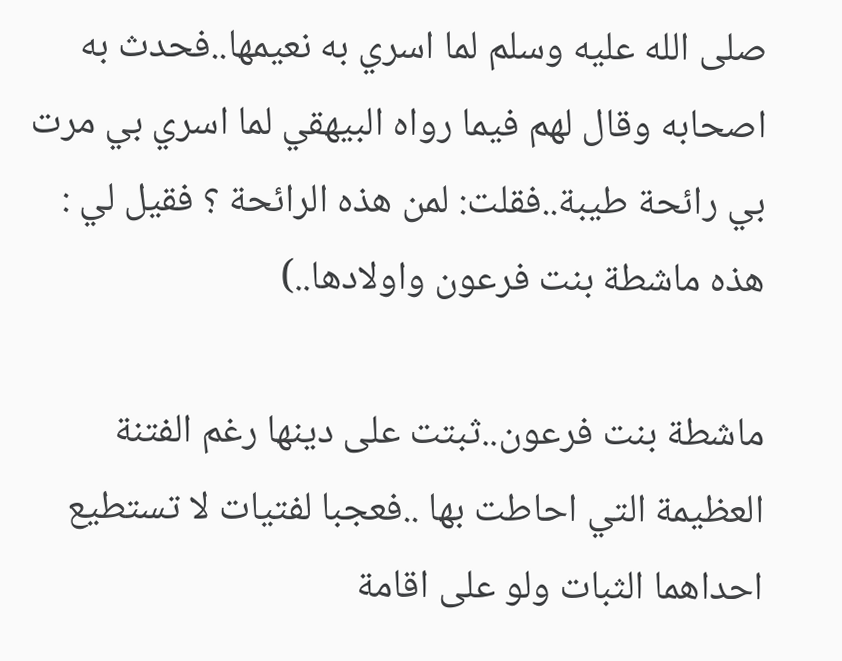صلى الله عليه وسلم لما اسري به نعيمها..فحدث به اصحابه وقال لهم فيما رواه البيهقي لما اسري بي مرت بي رائحة طيبة..فقلت: لمن هذه الرائحة ؟ فقيل لي : هذه ماشطة بنت فرعون واولادها..)

ماشطة بنت فرعون..ثبتت على دينها رغم الفتنة العظيمة التي احاطت بها ..فعجبا لفتيات لا تستطيع احداهما الثبات ولو على اقامة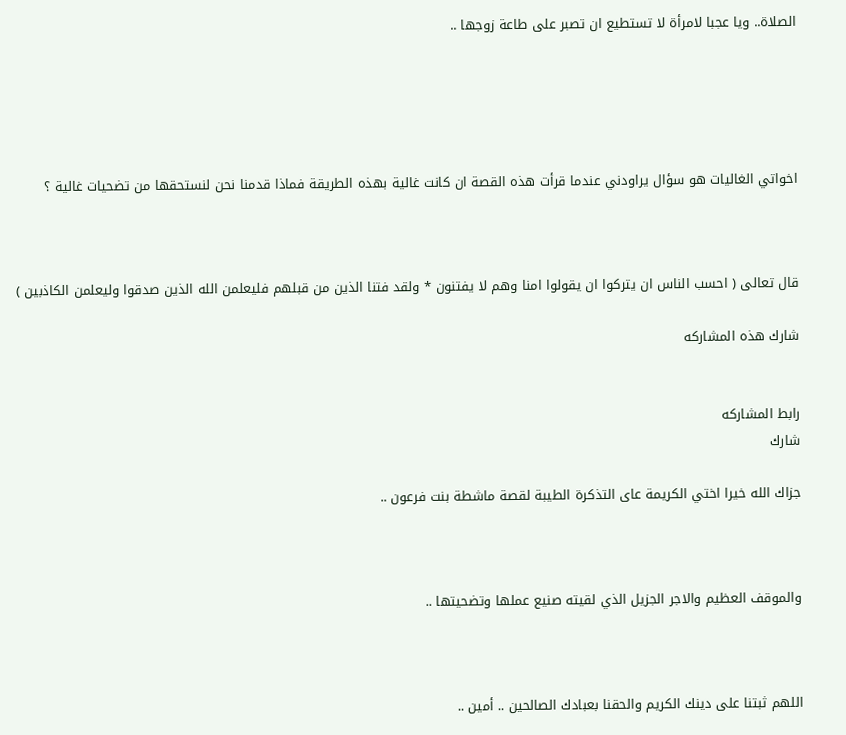الصلاة.. ويا عجبا لامرأة لا تستطيع ان تصبر على طاعة زوجها ..





اخواتي الغاليات هو سؤال يراودني عندما قرأت هذه القصة ان كانت غالية بهذه الطريقة فماذا قدمنا نحن لنستحقها من تضحيات غالية ؟



قال تعالى ( احسب الناس ان يتركوا ان يقولوا امنا وهم لا يفتنون * ولقد فتنا الذين من قبلهم فليعلمن الله الذين صدقوا وليعلمن الكاذبين )

شارك هذه المشاركه


رابط المشاركه
شارك

جزاك الله خيرا اختي الكريمة عاى التذكرة الطيبة لقصة ماشطة بنت فرعون ..



والموقف العظيم والاجر الجزيل الذي لقيته صنيع عملها وتضحيتها ..



اللهم ثبتنا على دينك الكريم والحقنا بعبادك الصالحين .. أمين ..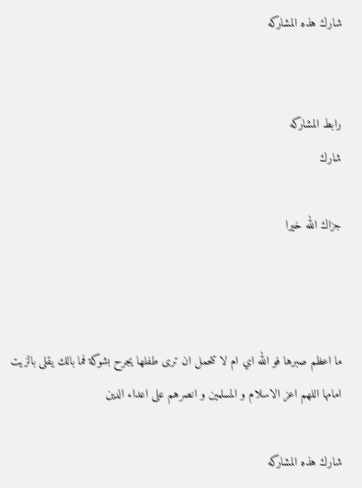شارك هذه المشاركه


رابط المشاركه
شارك

جزاك الله خيرا



ما اعظم صبرها فو الله اي ام لا تتحمل ان ترى طفلها يجرح بشوكة فما بالك يقلى بالزيت امامها اللهم اعز الاسلام و المسلمين و انصرهم على اعداء الدين

شارك هذه المشاركه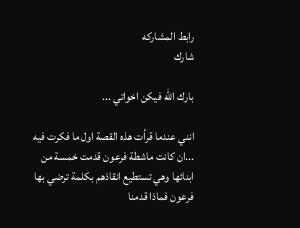رابط المشاركه
شارك

بارك الله فيكن اخواتي ...

انني عندما قرأت هذه القصة اول ما فكرت فيه ...ان كانت ماشطة فرعون قدمت خمسة من ابنائها وهي تستطيع انقاذهم بكلمة ترضي بها فرعون فماذا قدمنا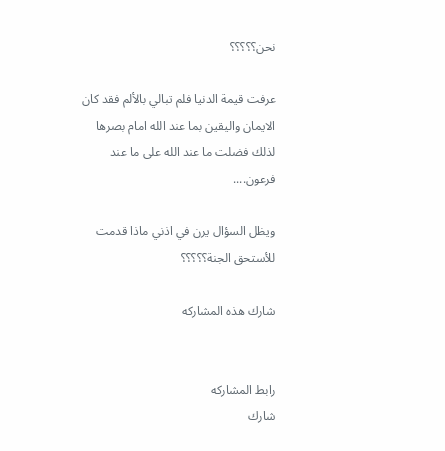نحن؟؟؟؟؟

عرفت قيمة الدنيا فلم تبالي بالألم فقد كان الايمان واليقين بما عند الله امام بصرها لذلك فضلت ما عند الله على ما عند فرعون....

ويظل السؤال يرن في اذني ماذا قدمت للأستحق الجنة؟؟؟؟؟

شارك هذه المشاركه


رابط المشاركه
شارك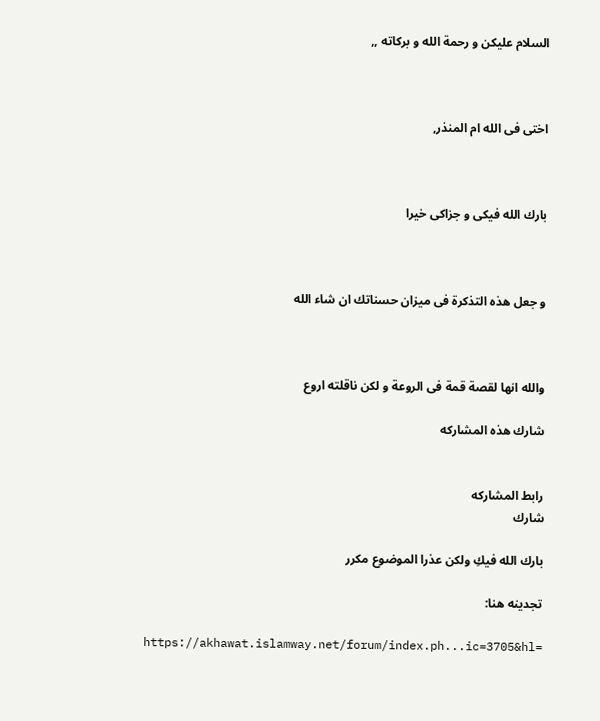السلام عليكن و رحمة الله و بركاته ,,



اختى فى الله ام المنذر,



بارك الله فيكى و جزاكى خيرا



و جعل هذه التذكرة فى ميزان حسناتك ان شاء الله



والله انها لقصة قمة فى الروعة و لكن ناقلته اروع

شارك هذه المشاركه


رابط المشاركه
شارك

بارك الله فيكِ ولكن عذرا الموضوع مكرر

تجدينه هنا:

https://akhawat.islamway.net/forum/index.ph...ic=3705&hl=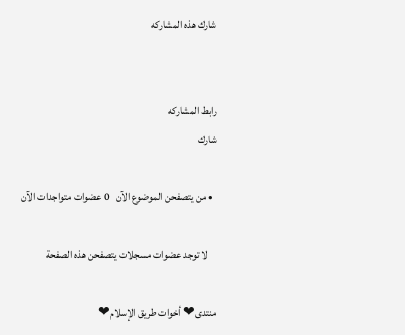شارك هذه المشاركه


رابط المشاركه
شارك

  • من يتصفحن الموضوع الآن   0 عضوات متواجدات الآن

    لا توجد عضوات مسجلات يتصفحن هذه الصفحة

منتدى❤ أخوات طريق الإسلام❤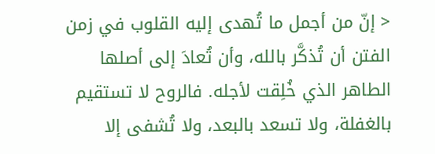< إنّ من أجمل ما تُهدى إليه القلوب في زمن الفتن أن تُذكَّر بالله، وأن تُعادَ إلى أصلها الطاهر الذي خُلِقت لأجله. فالروح لا تستقيم بالغفلة، ولا تسعد بالبعد، ولا تُشفى إلا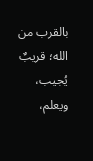بالقرب من الله؛ قريبٌ يُجيب، ويعلم،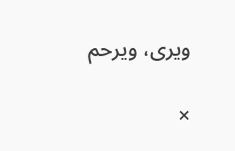ويرى، ويرحم

×